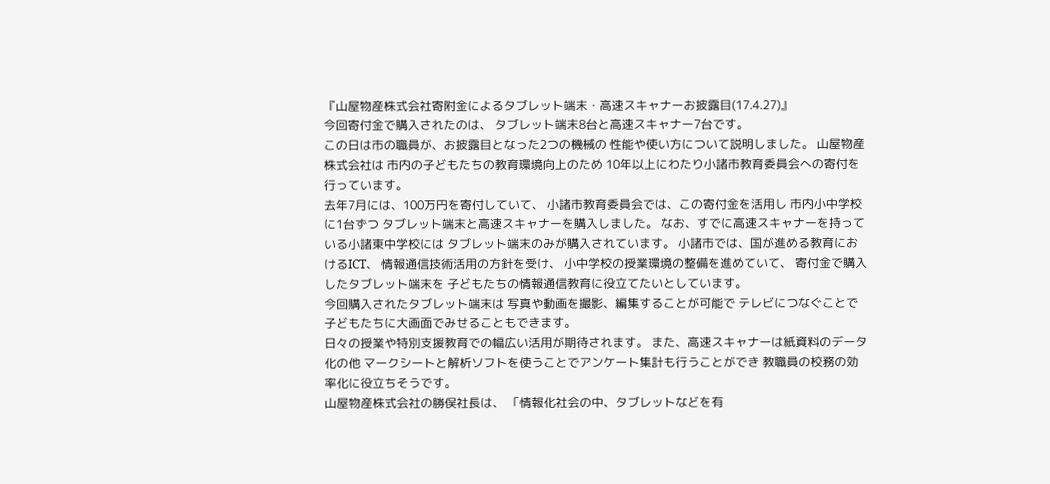『山屋物産株式会社寄附金によるタブレット端末・高速スキャナーお披露目(17.4.27)』
今回寄付金で購入されたのは、 タブレット端末8台と高速スキャナー7台です。
この日は市の職員が、お披露目となった2つの機械の 性能や使い方について説明しました。 山屋物産株式会社は 市内の子どもたちの教育環境向上のため 10年以上にわたり小諸市教育委員会への寄付を行っています。
去年7月には、100万円を寄付していて、 小諸市教育委員会では、この寄付金を活用し 市内小中学校に1台ずつ タブレット端末と高速スキャナーを購入しました。 なお、すでに高速スキャナーを持っている小諸東中学校には タブレット端末のみが購入されています。 小諸市では、国が進める教育におけるICT、 情報通信技術活用の方針を受け、 小中学校の授業環境の整備を進めていて、 寄付金で購入したタブレット端末を 子どもたちの情報通信教育に役立てたいとしています。
今回購入されたタブレット端末は 写真や動画を撮影、編集することが可能で テレビにつなぐことで 子どもたちに大画面でみせることもできます。
日々の授業や特別支援教育での幅広い活用が期待されます。 また、高速スキャナーは紙資料のデータ化の他 マークシートと解析ソフトを使うことでアンケート集計も行うことができ 教職員の校務の効率化に役立ちそうです。
山屋物産株式会社の勝俣社長は、 「情報化社会の中、タブレットなどを有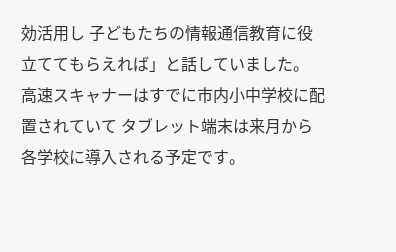効活用し 子どもたちの情報通信教育に役立ててもらえれば」と話していました。
高速スキャナーはすでに市内小中学校に配置されていて タブレット端末は来月から各学校に導入される予定です。